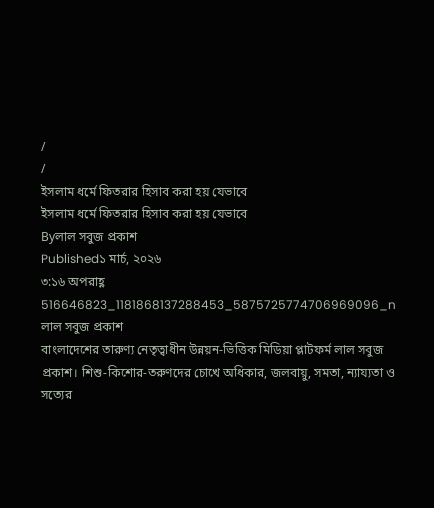/
/
ইসলাম ধর্মে ফিতরার হিসাব করা হয় যেভাবে
ইসলাম ধর্মে ফিতরার হিসাব করা হয় যেভাবে
Byলাল সবুজ প্রকাশ
Published১ মার্চ, ২০২৬
৩:১৬ অপরাহ্ণ
516646823_1181868137288453_5875725774706969096_n
লাল সবুজ প্রকাশ
বাংলাদেশের তারুণ্য নেতৃত্বাধীন উন্নয়ন-ভিত্তিক মিডিয়া প্লাটফর্ম লাল সবুজ প্রকাশ। শিশু-কিশোর-তরুণদের চোখে অধিকার, জলবায়ু, সমতা, ন্যায্যতা ও সত্যের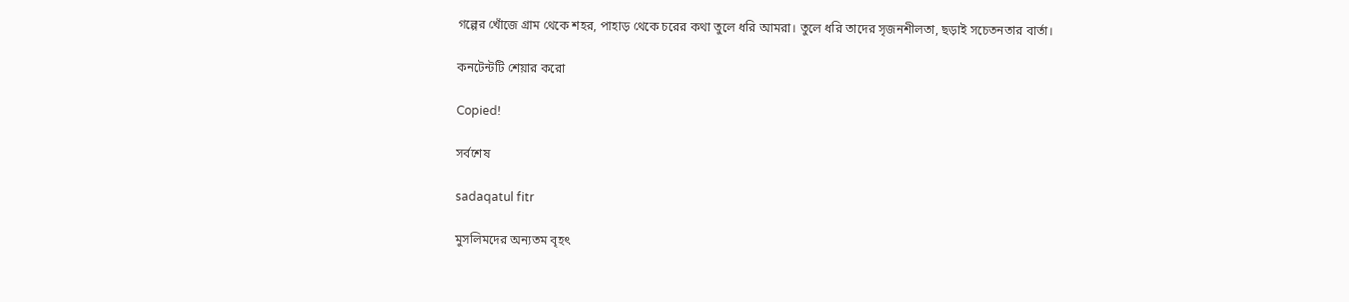গল্পের খোঁজে গ্রাম থেকে শহর, পাহাড় থেকে চরের কথা তুলে ধরি আমরা। তুলে ধরি তাদের সৃজনশীলতা, ছড়াই সচেতনতার বার্তা।

কনটেন্টটি শেয়ার করো

Copied!

সর্বশেষ

sadaqatul fitr

মুসলিমদের অন্যতম বৃহৎ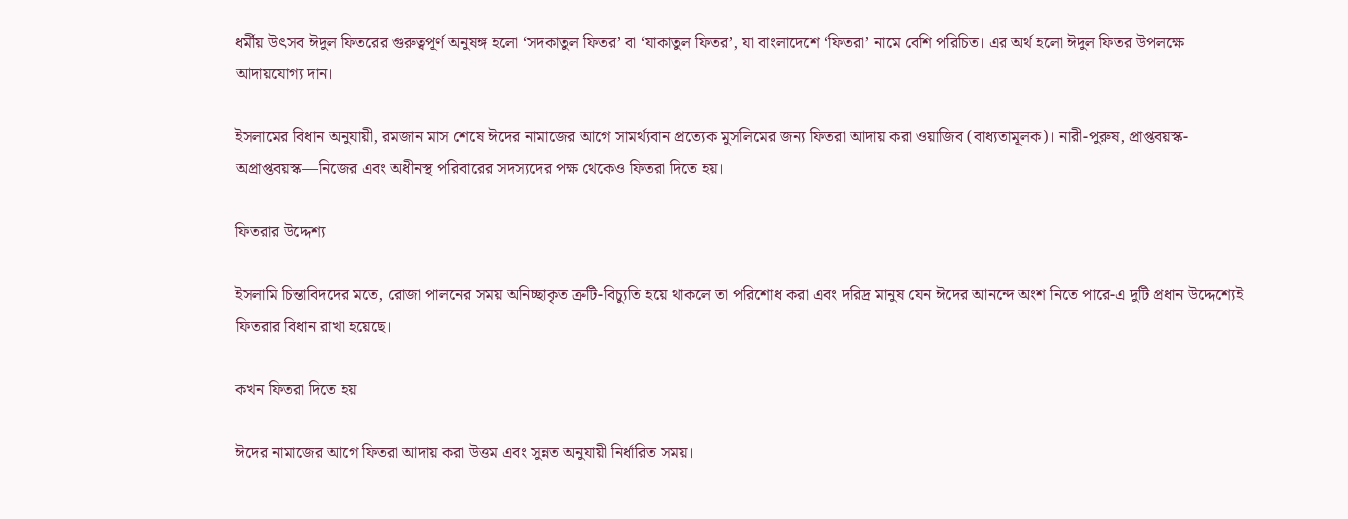ধর্মীয় উৎসব ঈদুল ফিতরের গুরুত্বপূর্ণ অনুষঙ্গ হলো ‘সদকাতুল ফিতর’ বা ‘যাকাতুল ফিতর’, যা বাংলাদেশে ‘ফিতরা’ নামে বেশি পরিচিত। এর অর্থ হলো ঈদুল ফিতর উপলক্ষে আদায়যোগ্য দান।

ইসলামের বিধান অনুযায়ী, রমজান মাস শেষে ঈদের নামাজের আগে সামর্থ্যবান প্রত্যেক মুসলিমের জন্য ফিতরা আদায় করা ওয়াজিব (বাধ্যতামূলক)। নারী-পুরুষ, প্রাপ্তবয়স্ক-অপ্রাপ্তবয়স্ক—নিজের এবং অধীনস্থ পরিবারের সদস্যদের পক্ষ থেকেও ফিতরা দিতে হয়।

ফিতরার উদ্দেশ্য

ইসলামি চিন্তাবিদদের মতে, রোজা পালনের সময় অনিচ্ছাকৃত ত্রুটি-বিচ্যুতি হয়ে থাকলে তা পরিশোধ করা এবং দরিদ্র মানুষ যেন ঈদের আনন্দে অংশ নিতে পারে-এ দুটি প্রধান উদ্দেশ্যেই ফিতরার বিধান রাখা হয়েছে।

কখন ফিতরা দিতে হয়

ঈদের নামাজের আগে ফিতরা আদায় করা উত্তম এবং সুন্নত অনুযায়ী নির্ধারিত সময়।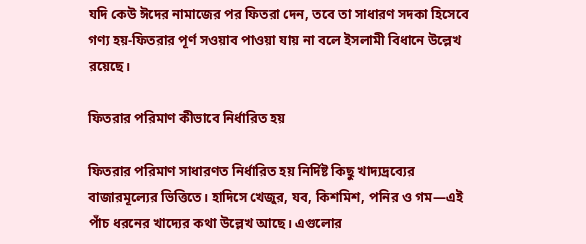যদি কেউ ঈদের নামাজের পর ফিতরা দেন, তবে তা সাধারণ সদকা হিসেবে গণ্য হয়-ফিতরার পূর্ণ সওয়াব পাওয়া যায় না বলে ইসলামী বিধানে উল্লেখ রয়েছে।

ফিতরার পরিমাণ কীভাবে নির্ধারিত হয়

ফিতরার পরিমাণ সাধারণত নির্ধারিত হয় নির্দিষ্ট কিছু খাদ্যদ্রব্যের বাজারমূল্যের ভিত্তিতে। হাদিসে খেজুর, যব, কিশমিশ, পনির ও গম—এই পাঁচ ধরনের খাদ্যের কথা উল্লেখ আছে। এগুলোর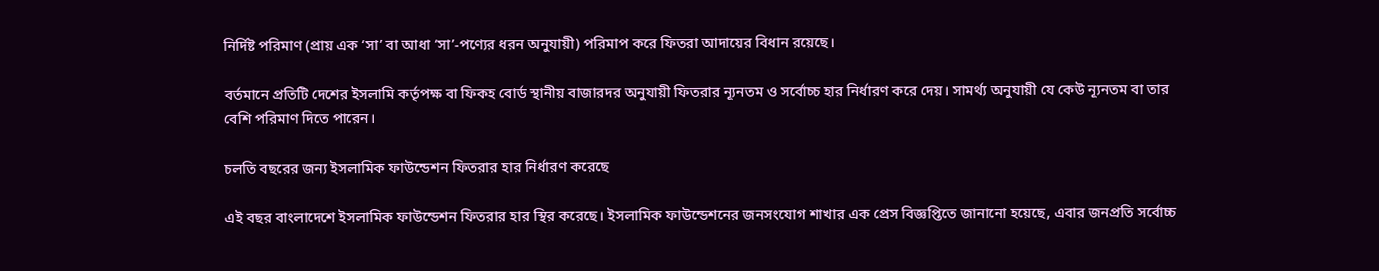নির্দিষ্ট পরিমাণ (প্রায় এক ‘সা’ বা আধা ‘সা’-পণ্যের ধরন অনুযায়ী) পরিমাপ করে ফিতরা আদায়ের বিধান রয়েছে।

বর্তমানে প্রতিটি দেশের ইসলামি কর্তৃপক্ষ বা ফিকহ বোর্ড স্থানীয় বাজারদর অনুযায়ী ফিতরার ন্যূনতম ও সর্বোচ্চ হার নির্ধারণ করে দেয়। সামর্থ্য অনুযায়ী যে কেউ ন্যূনতম বা তার বেশি পরিমাণ দিতে পারেন।

চলতি বছরের জন্য ইসলামিক ফাউন্ডেশন ফিতরার হার নির্ধারণ করেছে

এই বছর বাংলাদেশে ইসলামিক ফাউন্ডেশন ফিতরার হার স্থির করেছে। ইসলামিক ফাউন্ডেশনের জনসংযোগ শাখার এক প্রেস বিজ্ঞপ্তিতে জানানো হয়েছে, এবার জনপ্রতি সর্বোচ্চ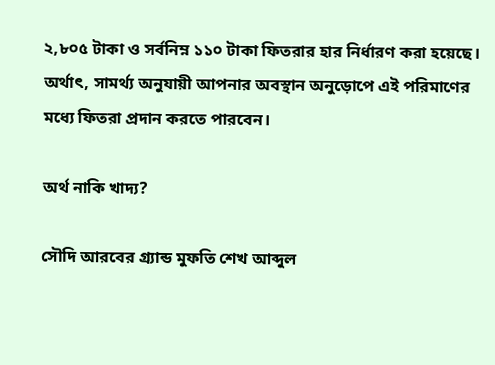২,৮০৫ টাকা ও সর্বনিম্ন ১১০ টাকা ফিতরার হার নির্ধারণ করা হয়েছে। অর্থাৎ, সামর্থ্য অনুযায়ী আপনার অবস্থান অনুড়োপে এই পরিমাণের মধ্যে ফিতরা প্রদান করতে পারবেন।

অর্থ নাকি খাদ্য?

সৌদি আরবের গ্র্যান্ড মুফতি শেখ আব্দুল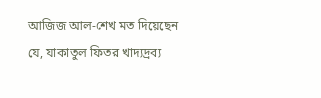আজিজ আল-শেখ মত দিয়েছেন যে, যাকাতুল ফিতর খাদ্যদ্রব্য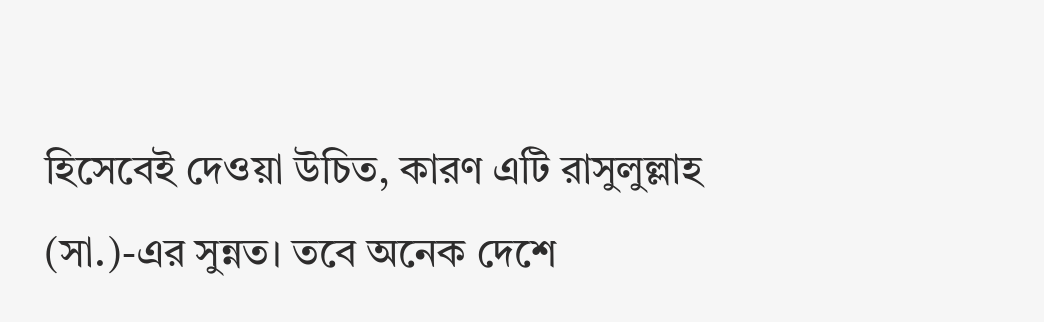হিসেবেই দেওয়া উচিত, কারণ এটি রাসুলুল্লাহ (সা.)-এর সুন্নত। তবে অনেক দেশে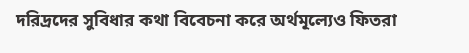দরিদ্রদের সুবিধার কথা বিবেচনা করে অর্থমূল্যেও ফিতরা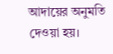আদায়ের অনুমতি দেওয়া হয়।